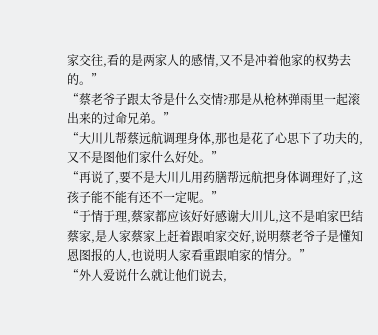家交往,看的是两家人的感情,又不是冲着他家的权势去的。”
“蔡老爷子跟太爷是什么交情?那是从枪林弹雨里一起滚出来的过命兄弟。”
“大川儿帮蔡远航调理身体,那也是花了心思下了功夫的,又不是图他们家什么好处。”
“再说了,要不是大川儿用药膳帮远航把身体调理好了,这孩子能不能有还不一定呢。”
“于情于理,蔡家都应该好好感谢大川儿,这不是咱家巴结蔡家,是人家蔡家上赶着跟咱家交好,说明蔡老爷子是懂知恩图报的人,也说明人家看重跟咱家的情分。”
“外人爱说什么就让他们说去,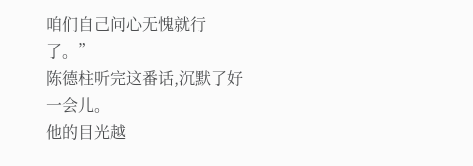咱们自己问心无愧就行了。”
陈德柱听完这番话,沉默了好一会儿。
他的目光越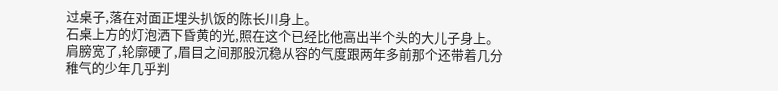过桌子,落在对面正埋头扒饭的陈长川身上。
石桌上方的灯泡洒下昏黄的光,照在这个已经比他高出半个头的大儿子身上。
肩膀宽了,轮廓硬了,眉目之间那股沉稳从容的气度跟两年多前那个还带着几分稚气的少年几乎判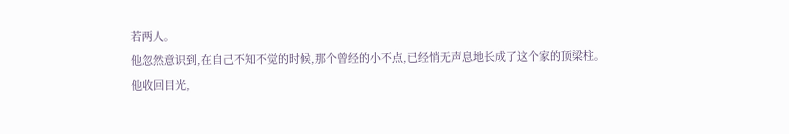若两人。
他忽然意识到,在自己不知不觉的时候,那个曾经的小不点,已经悄无声息地长成了这个家的顶梁柱。
他收回目光,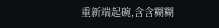重新端起碗,含含糊糊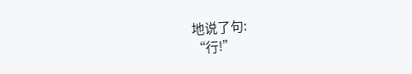地说了句:
“行!”